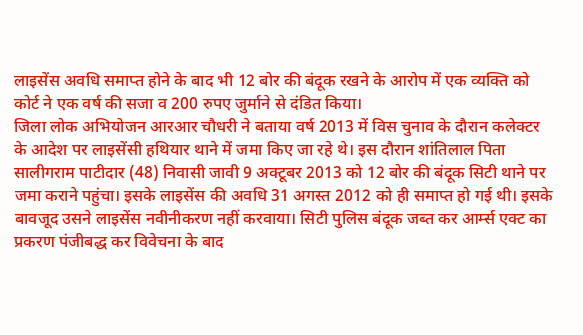लाइसेंस अवधि समाप्त होने के बाद भी 12 बोर की बंदूक रखने के आरोप में एक व्यक्ति को कोर्ट ने एक वर्ष की सजा व 200 रुपए जुर्माने से दंडित किया।
जिला लोक अभियोजन आरआर चौधरी ने बताया वर्ष 2013 में विस चुनाव के दौरान कलेक्टर के आदेश पर लाइसेंसी हथियार थाने में जमा किए जा रहे थे। इस दौरान शांतिलाल पिता सालीगराम पाटीदार (48) निवासी जावी 9 अक्टूबर 2013 को 12 बोर की बंदूक सिटी थाने पर जमा कराने पहुंचा। इसके लाइसेंस की अवधि 31 अगस्त 2012 को ही समाप्त हो गई थी। इसके बावजूद उसने लाइसेंस नवीनीकरण नहीं करवाया। सिटी पुलिस बंदूक जब्त कर आर्म्स एक्ट का प्रकरण पंजीबद्ध कर विवेचना के बाद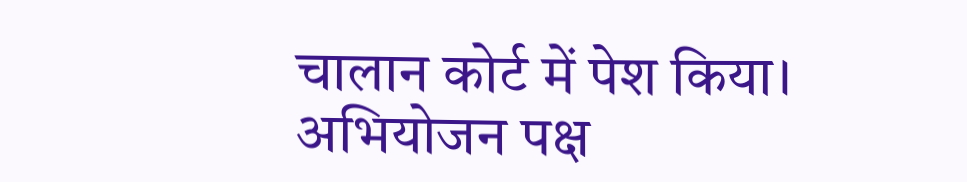चालान कोर्ट में पेश किया। अभियोजन पक्ष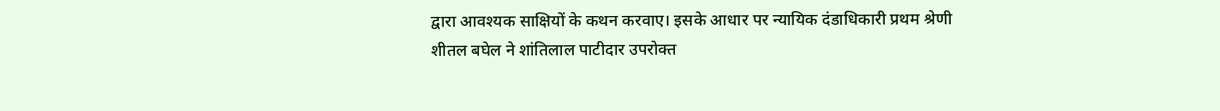द्वारा आवश्यक साक्षियों के कथन करवाए। इसके आधार पर न्यायिक दंडाधिकारी प्रथम श्रेणी शीतल बघेल ने शांतिलाल पाटीदार उपरोक्त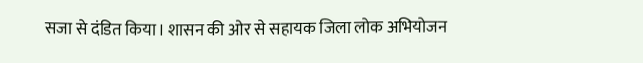सजा से दंडित किया। शासन की ओर से सहायक जिला लोक अभियोजन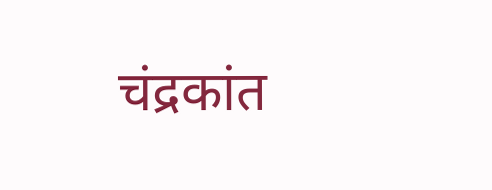चंद्रकांत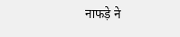नाफड़े ने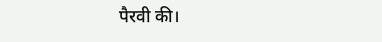पैरवी की।